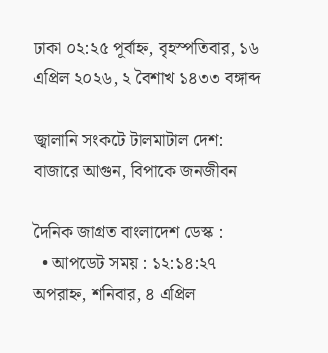ঢাকা ০২:২৫ পূর্বাহ্ন, বৃহস্পতিবার, ১৬ এপ্রিল ২০২৬, ২ বৈশাখ ১৪৩৩ বঙ্গাব্দ

জ্বালানি সংকটে টালমাটাল দেশ: বাজারে আগুন, বিপাকে জনজীবন

দৈনিক জাগ্রত বাংলাদেশ ডেস্ক :
  • আপডেট সময় : ১২:১৪:২৭ অপরাহ্ন, শনিবার, ৪ এপ্রিল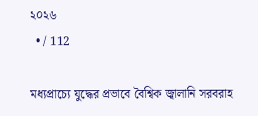২০২৬
  • / 112

মধ্যপ্রাচ্যে যুদ্ধের প্রভাবে বৈশ্বিক জ্বালানি সরবরাহ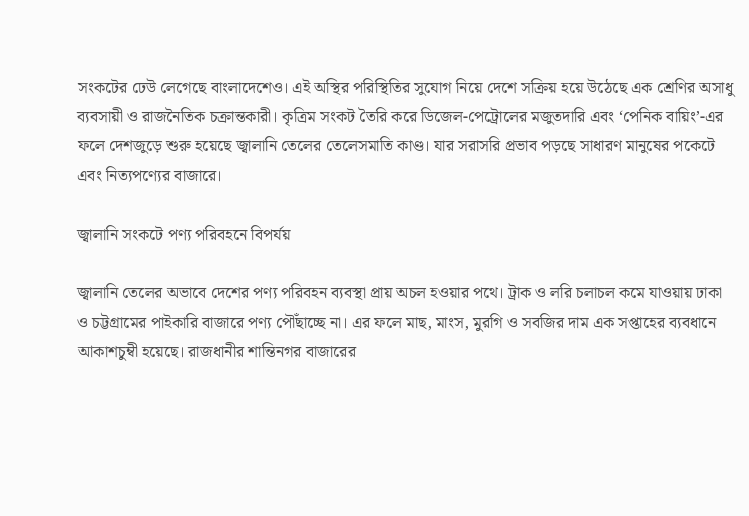সংকটের ঢেউ লেগেছে বাংলাদেশেও। এই অস্থির পরিস্থিতির সুযোগ নিয়ে দেশে সক্রিয় হয়ে উঠেছে এক শ্রেণির অসাধু ব্যবসায়ী ও রাজনৈতিক চক্রান্তকারী। কৃত্রিম সংকট তৈরি করে ডিজেল-পেট্রোলের মজুতদারি এবং ‘পেনিক বায়িং’-এর ফলে দেশজুড়ে শুরু হয়েছে জ্বালানি তেলের তেলেসমাতি কাণ্ড। যার সরাসরি প্রভাব পড়ছে সাধারণ মানুষের পকেটে এবং নিত্যপণ্যের বাজারে।

জ্বালানি সংকটে পণ্য পরিবহনে বিপর্যয়

জ্বালানি তেলের অভাবে দেশের পণ্য পরিবহন ব্যবস্থা প্রায় অচল হওয়ার পথে। ট্রাক ও লরি চলাচল কমে যাওয়ায় ঢাকা ও চট্টগ্রামের পাইকারি বাজারে পণ্য পৌঁছাচ্ছে না। এর ফলে মাছ, মাংস, মুরগি ও সবজির দাম এক সপ্তাহের ব্যবধানে আকাশচুম্বী হয়েছে। রাজধানীর শান্তিনগর বাজারের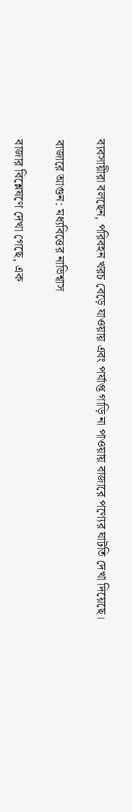ব্যবসায়ীরা বলছেন, পরিবহন খরচ বেড়ে যাওয়ায় এবং পর্যাপ্ত গাড়ি না পাওয়ায় বাজারে পণ্যের ঘাটতি দেখা দিয়েছে।

বাজারে আগুন: মধ্যবিত্তের নাভিশ্বাস

বাজার বিশ্লেষণে দেখা গেছে, এক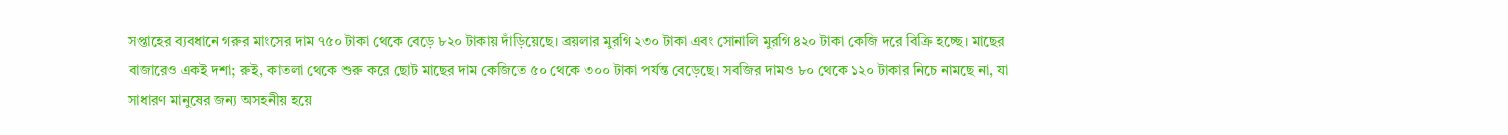সপ্তাহের ব্যবধানে গরুর মাংসের দাম ৭৫০ টাকা থেকে বেড়ে ৮২০ টাকায় দাঁড়িয়েছে। ব্রয়লার মুরগি ২৩০ টাকা এবং সোনালি মুরগি ৪২০ টাকা কেজি দরে বিক্রি হচ্ছে। মাছের বাজারেও একই দশা; রুই, কাতলা থেকে শুরু করে ছোট মাছের দাম কেজিতে ৫০ থেকে ৩০০ টাকা পর্যন্ত বেড়েছে। সবজির দামও ৮০ থেকে ১২০ টাকার নিচে নামছে না, যা সাধারণ মানুষের জন্য অসহনীয় হয়ে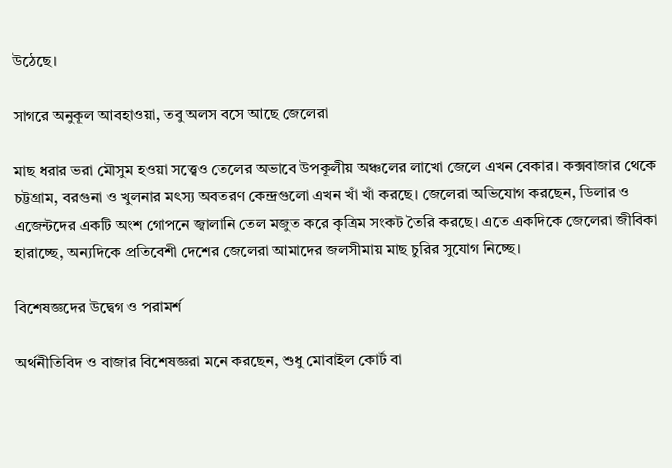উঠেছে।

সাগরে অনুকূল আবহাওয়া, তবু অলস বসে আছে জেলেরা

মাছ ধরার ভরা মৌসুম হওয়া সত্ত্বেও তেলের অভাবে উপকূলীয় অঞ্চলের লাখো জেলে এখন বেকার। কক্সবাজার থেকে চট্টগ্রাম, বরগুনা ও খুলনার মৎস্য অবতরণ কেন্দ্রগুলো এখন খাঁ খাঁ করছে। জেলেরা অভিযোগ করছেন, ডিলার ও এজেন্টদের একটি অংশ গোপনে জ্বালানি তেল মজুত করে কৃত্রিম সংকট তৈরি করছে। এতে একদিকে জেলেরা জীবিকা হারাচ্ছে, অন্যদিকে প্রতিবেশী দেশের জেলেরা আমাদের জলসীমায় মাছ চুরির সুযোগ নিচ্ছে।

বিশেষজ্ঞদের উদ্বেগ ও পরামর্শ

অর্থনীতিবিদ ও বাজার বিশেষজ্ঞরা মনে করছেন, শুধু মোবাইল কোর্ট বা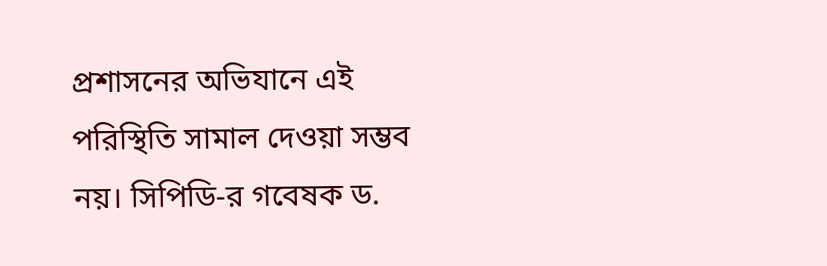প্রশাসনের অভিযানে এই পরিস্থিতি সামাল দেওয়া সম্ভব নয়। সিপিডি-র গবেষক ড.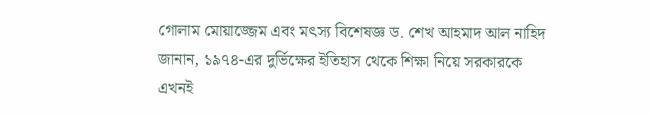গোলাম মোয়াজ্জেম এবং মৎস্য বিশেষজ্ঞ ড. শেখ আহমাদ আল নাহিদ জানান, ১৯৭৪-এর দুর্ভিক্ষের ইতিহাস থেকে শিক্ষা নিয়ে সরকারকে এখনই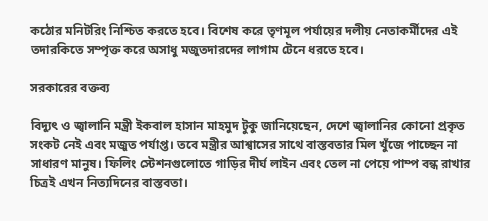কঠোর মনিটরিং নিশ্চিত করতে হবে। বিশেষ করে তৃণমূল পর্যায়ের দলীয় নেতাকর্মীদের এই তদারকিতে সম্পৃক্ত করে অসাধু মজুতদারদের লাগাম টেনে ধরতে হবে।

সরকারের বক্তব্য

বিদ্যুৎ ও জ্বালানি মন্ত্রী ইকবাল হাসান মাহমুদ টুকু জানিয়েছেন, দেশে জ্বালানির কোনো প্রকৃত সংকট নেই এবং মজুত পর্যাপ্ত। তবে মন্ত্রীর আশ্বাসের সাথে বাস্তবতার মিল খুঁজে পাচ্ছেন না সাধারণ মানুষ। ফিলিং স্টেশনগুলোতে গাড়ির দীর্ঘ লাইন এবং তেল না পেয়ে পাম্প বন্ধ রাখার চিত্রই এখন নিত্যদিনের বাস্তবতা।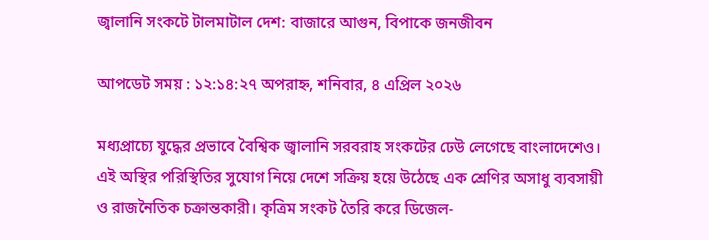জ্বালানি সংকটে টালমাটাল দেশ: বাজারে আগুন, বিপাকে জনজীবন

আপডেট সময় : ১২:১৪:২৭ অপরাহ্ন, শনিবার, ৪ এপ্রিল ২০২৬

মধ্যপ্রাচ্যে যুদ্ধের প্রভাবে বৈশ্বিক জ্বালানি সরবরাহ সংকটের ঢেউ লেগেছে বাংলাদেশেও। এই অস্থির পরিস্থিতির সুযোগ নিয়ে দেশে সক্রিয় হয়ে উঠেছে এক শ্রেণির অসাধু ব্যবসায়ী ও রাজনৈতিক চক্রান্তকারী। কৃত্রিম সংকট তৈরি করে ডিজেল-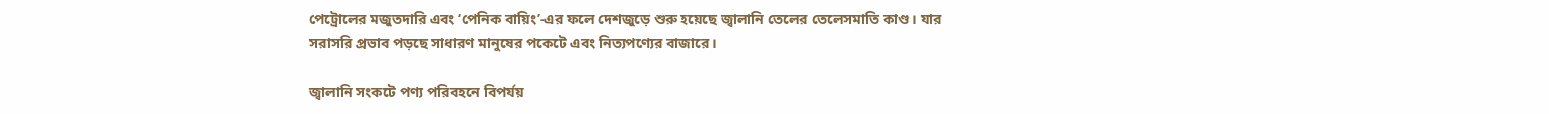পেট্রোলের মজুতদারি এবং ‘পেনিক বায়িং’-এর ফলে দেশজুড়ে শুরু হয়েছে জ্বালানি তেলের তেলেসমাতি কাণ্ড। যার সরাসরি প্রভাব পড়ছে সাধারণ মানুষের পকেটে এবং নিত্যপণ্যের বাজারে।

জ্বালানি সংকটে পণ্য পরিবহনে বিপর্যয়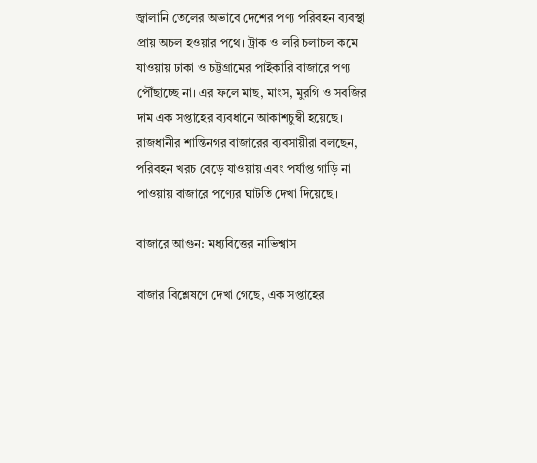জ্বালানি তেলের অভাবে দেশের পণ্য পরিবহন ব্যবস্থা প্রায় অচল হওয়ার পথে। ট্রাক ও লরি চলাচল কমে যাওয়ায় ঢাকা ও চট্টগ্রামের পাইকারি বাজারে পণ্য পৌঁছাচ্ছে না। এর ফলে মাছ, মাংস, মুরগি ও সবজির দাম এক সপ্তাহের ব্যবধানে আকাশচুম্বী হয়েছে। রাজধানীর শান্তিনগর বাজারের ব্যবসায়ীরা বলছেন, পরিবহন খরচ বেড়ে যাওয়ায় এবং পর্যাপ্ত গাড়ি না পাওয়ায় বাজারে পণ্যের ঘাটতি দেখা দিয়েছে।

বাজারে আগুন: মধ্যবিত্তের নাভিশ্বাস

বাজার বিশ্লেষণে দেখা গেছে, এক সপ্তাহের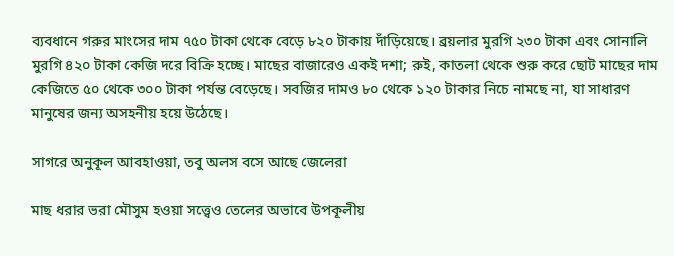ব্যবধানে গরুর মাংসের দাম ৭৫০ টাকা থেকে বেড়ে ৮২০ টাকায় দাঁড়িয়েছে। ব্রয়লার মুরগি ২৩০ টাকা এবং সোনালি মুরগি ৪২০ টাকা কেজি দরে বিক্রি হচ্ছে। মাছের বাজারেও একই দশা; রুই, কাতলা থেকে শুরু করে ছোট মাছের দাম কেজিতে ৫০ থেকে ৩০০ টাকা পর্যন্ত বেড়েছে। সবজির দামও ৮০ থেকে ১২০ টাকার নিচে নামছে না, যা সাধারণ মানুষের জন্য অসহনীয় হয়ে উঠেছে।

সাগরে অনুকূল আবহাওয়া, তবু অলস বসে আছে জেলেরা

মাছ ধরার ভরা মৌসুম হওয়া সত্ত্বেও তেলের অভাবে উপকূলীয়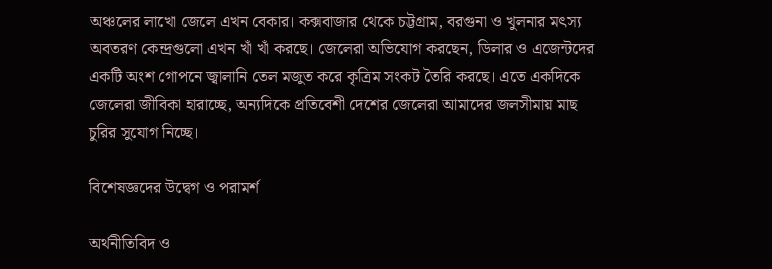অঞ্চলের লাখো জেলে এখন বেকার। কক্সবাজার থেকে চট্টগ্রাম, বরগুনা ও খুলনার মৎস্য অবতরণ কেন্দ্রগুলো এখন খাঁ খাঁ করছে। জেলেরা অভিযোগ করছেন, ডিলার ও এজেন্টদের একটি অংশ গোপনে জ্বালানি তেল মজুত করে কৃত্রিম সংকট তৈরি করছে। এতে একদিকে জেলেরা জীবিকা হারাচ্ছে, অন্যদিকে প্রতিবেশী দেশের জেলেরা আমাদের জলসীমায় মাছ চুরির সুযোগ নিচ্ছে।

বিশেষজ্ঞদের উদ্বেগ ও পরামর্শ

অর্থনীতিবিদ ও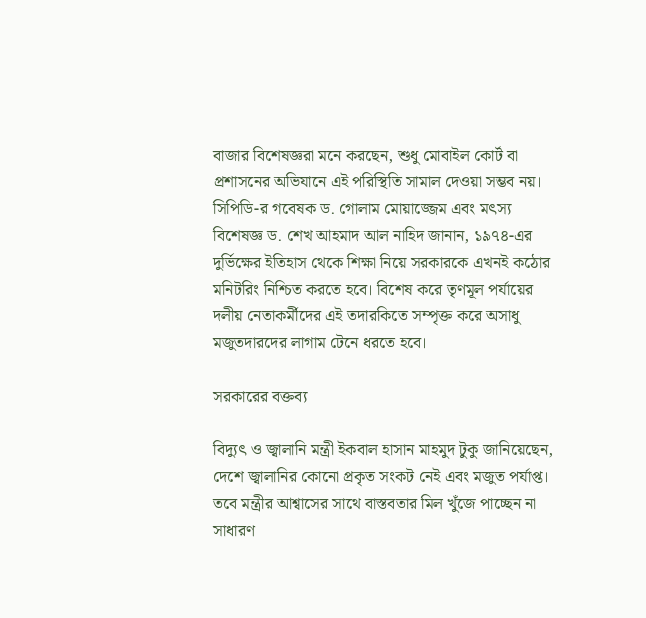বাজার বিশেষজ্ঞরা মনে করছেন, শুধু মোবাইল কোর্ট বা প্রশাসনের অভিযানে এই পরিস্থিতি সামাল দেওয়া সম্ভব নয়। সিপিডি-র গবেষক ড. গোলাম মোয়াজ্জেম এবং মৎস্য বিশেষজ্ঞ ড. শেখ আহমাদ আল নাহিদ জানান, ১৯৭৪-এর দুর্ভিক্ষের ইতিহাস থেকে শিক্ষা নিয়ে সরকারকে এখনই কঠোর মনিটরিং নিশ্চিত করতে হবে। বিশেষ করে তৃণমূল পর্যায়ের দলীয় নেতাকর্মীদের এই তদারকিতে সম্পৃক্ত করে অসাধু মজুতদারদের লাগাম টেনে ধরতে হবে।

সরকারের বক্তব্য

বিদ্যুৎ ও জ্বালানি মন্ত্রী ইকবাল হাসান মাহমুদ টুকু জানিয়েছেন, দেশে জ্বালানির কোনো প্রকৃত সংকট নেই এবং মজুত পর্যাপ্ত। তবে মন্ত্রীর আশ্বাসের সাথে বাস্তবতার মিল খুঁজে পাচ্ছেন না সাধারণ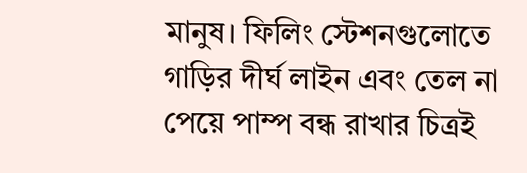মানুষ। ফিলিং স্টেশনগুলোতে গাড়ির দীর্ঘ লাইন এবং তেল না পেয়ে পাম্প বন্ধ রাখার চিত্রই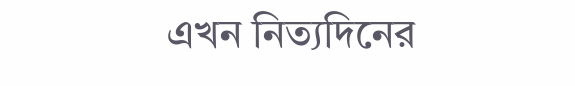এখন নিত্যদিনের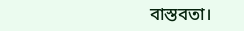বাস্তবতা।